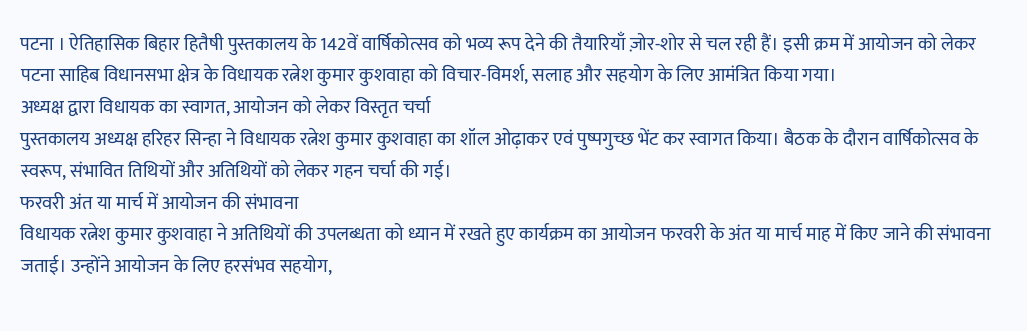पटना । ऐतिहासिक बिहार हितैषी पुस्तकालय के 142वें वार्षिकोत्सव को भव्य रूप देने की तैयारियाँ ज़ोर-शोर से चल रही हैं। इसी क्रम में आयोजन को लेकर पटना साहिब विधानसभा क्षेत्र के विधायक रत्नेश कुमार कुशवाहा को विचार-विमर्श, सलाह और सहयोग के लिए आमंत्रित किया गया।
अध्यक्ष द्वारा विधायक का स्वागत, आयोजन को लेकर विस्तृत चर्चा
पुस्तकालय अध्यक्ष हरिहर सिन्हा ने विधायक रत्नेश कुमार कुशवाहा का शॉल ओढ़ाकर एवं पुष्पगुच्छ भेंट कर स्वागत किया। बैठक के दौरान वार्षिकोत्सव के स्वरूप, संभावित तिथियों और अतिथियों को लेकर गहन चर्चा की गई।
फरवरी अंत या मार्च में आयोजन की संभावना
विधायक रत्नेश कुमार कुशवाहा ने अतिथियों की उपलब्धता को ध्यान में रखते हुए कार्यक्रम का आयोजन फरवरी के अंत या मार्च माह में किए जाने की संभावना जताई। उन्होंने आयोजन के लिए हरसंभव सहयोग,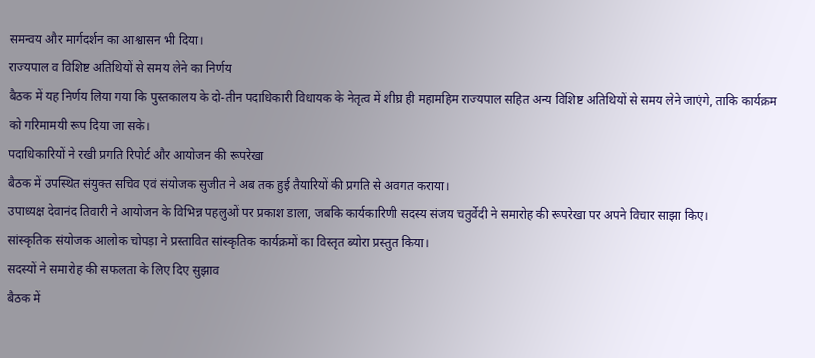समन्वय और मार्गदर्शन का आश्वासन भी दिया।
राज्यपाल व विशिष्ट अतिथियों से समय लेने का निर्णय
बैठक में यह निर्णय लिया गया कि पुस्तकालय के दो-तीन पदाधिकारी विधायक के नेतृत्व में शीघ्र ही महामहिम राज्यपाल सहित अन्य विशिष्ट अतिथियों से समय लेने जाएंगे, ताकि कार्यक्रम को गरिमामयी रूप दिया जा सके।
पदाधिकारियों ने रखी प्रगति रिपोर्ट और आयोजन की रूपरेखा
बैठक में उपस्थित संयुक्त सचिव एवं संयोजक सुजीत ने अब तक हुई तैयारियों की प्रगति से अवगत कराया।
उपाध्यक्ष देवानंद तिवारी ने आयोजन के विभिन्न पहलुओं पर प्रकाश डाला, जबकि कार्यकारिणी सदस्य संजय चतुर्वेदी ने समारोह की रूपरेखा पर अपने विचार साझा किए।
सांस्कृतिक संयोजक आलोक चोपड़ा ने प्रस्तावित सांस्कृतिक कार्यक्रमों का विस्तृत ब्योरा प्रस्तुत किया।
सदस्यों ने समारोह की सफलता के लिए दिए सुझाव
बैठक में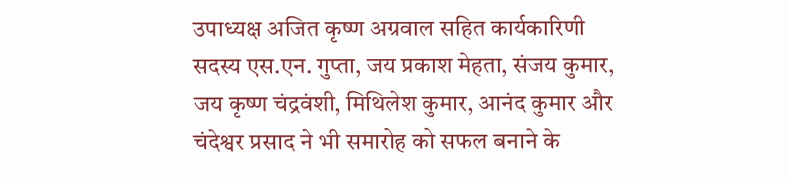उपाध्यक्ष अजित कृष्ण अग्रवाल सहित कार्यकारिणी सदस्य एस.एन. गुप्ता, जय प्रकाश मेहता, संजय कुमार, जय कृष्ण चंद्रवंशी, मिथिलेश कुमार, आनंद कुमार और चंदेश्वर प्रसाद ने भी समारोह को सफल बनाने के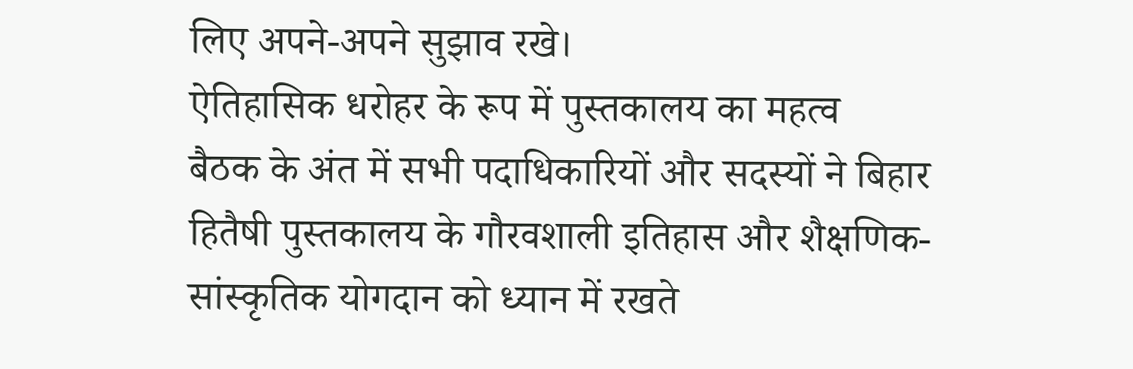लिए अपने-अपने सुझाव रखे।
ऐतिहासिक धरोहर के रूप में पुस्तकालय का महत्व
बैठक के अंत में सभी पदाधिकारियों और सदस्यों ने बिहार हितैषी पुस्तकालय के गौरवशाली इतिहास और शैक्षणिक-सांस्कृतिक योगदान को ध्यान में रखते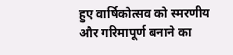हुए वार्षिकोत्सव को स्मरणीय और गरिमापूर्ण बनाने का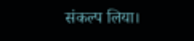संकल्प लिया।